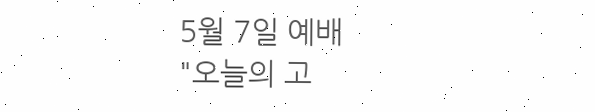5월 7일 예배
"오늘의 고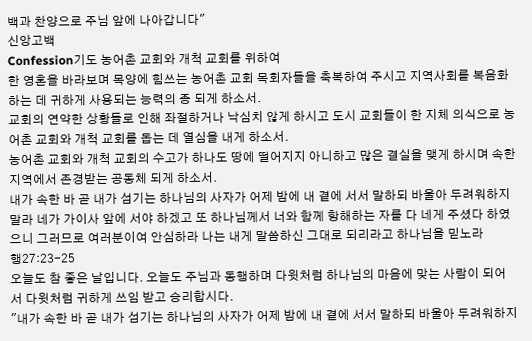백과 찬양으로 주님 앞에 나아갑니다"
신앙고백
Confession기도 농어촌 교회와 개척 교회를 위하여
한 영혼을 바라보며 목양에 힘쓰는 농어촌 교회 목회자들을 축복하여 주시고 지역사회를 복음화하는 데 귀하게 사용되는 능력의 종 되게 하소서.
교회의 연약한 상황들로 인해 좌절하거나 낙심치 않게 하시고 도시 교회들이 한 지체 의식으로 농어촌 교회와 개척 교회를 돕는 데 열심을 내게 하소서.
농어촌 교회와 개척 교회의 수고가 하나도 땅에 떨어지지 아니하고 많은 결실을 맺게 하시며 속한 지역에서 존경받는 공동체 되게 하소서.
내가 속한 바 곧 내가 섬기는 하나님의 사자가 어제 밤에 내 곁에 서서 말하되 바울아 두려워하지 말라 네가 가이사 앞에 서야 하겠고 또 하나님께서 너와 함께 항해하는 자를 다 네게 주셨다 하였으니 그러므로 여러분이여 안심하라 나는 내게 말씀하신 그대로 되리라고 하나님을 믿노라
행27:23-25
오늘도 참 좋은 날입니다. 오늘도 주님과 동행하며 다윗처럼 하나님의 마음에 맞는 사람이 되어서 다윗처럼 귀하게 쓰임 받고 승리합시다.
"내가 속한 바 곧 내가 섬기는 하나님의 사자가 어제 밤에 내 곁에 서서 말하되 바울아 두려워하지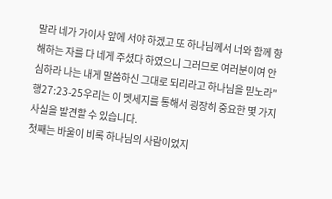말라 네가 가이사 앞에 서야 하겠고 또 하나님께서 너와 함께 항해하는 자를 다 네게 주셨다 하였으니 그러므로 여러분이여 안심하라 나는 내게 말씀하신 그대로 되리라고 하나님을 믿노라"
행27:23-25우리는 이 멧세지를 통해서 굉장히 중요한 몇 가지 사실을 발견할 수 있습니다.
첫째는 바울이 비록 하나님의 사람이었지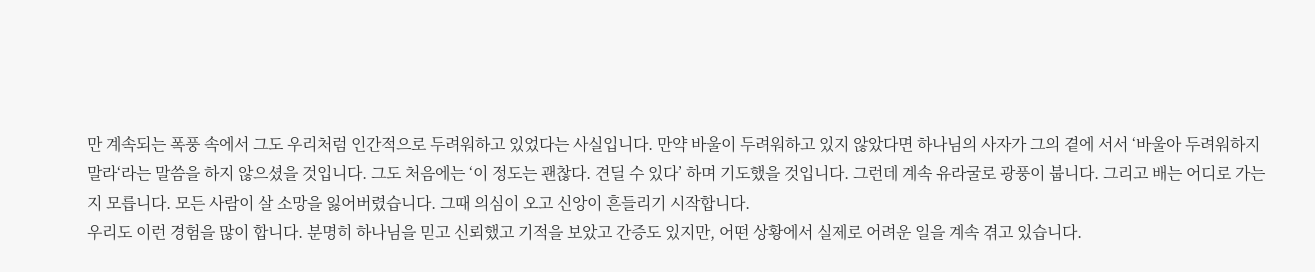만 계속되는 폭풍 속에서 그도 우리처럼 인간적으로 두려워하고 있었다는 사실입니다. 만약 바울이 두려워하고 있지 않았다면 하나님의 사자가 그의 곁에 서서 ‘바울아 두려워하지 말라‘라는 말씀을 하지 않으셨을 것입니다. 그도 처음에는 ‘이 정도는 괜찮다. 견딜 수 있다’ 하며 기도했을 것입니다. 그런데 계속 유라굴로 광풍이 붑니다. 그리고 배는 어디로 가는지 모릅니다. 모든 사람이 살 소망을 잃어버렸습니다. 그때 의심이 오고 신앙이 흔들리기 시작합니다.
우리도 이런 경험을 많이 합니다. 분명히 하나님을 믿고 신뢰했고 기적을 보았고 간증도 있지만, 어떤 상황에서 실제로 어려운 일을 계속 겪고 있습니다.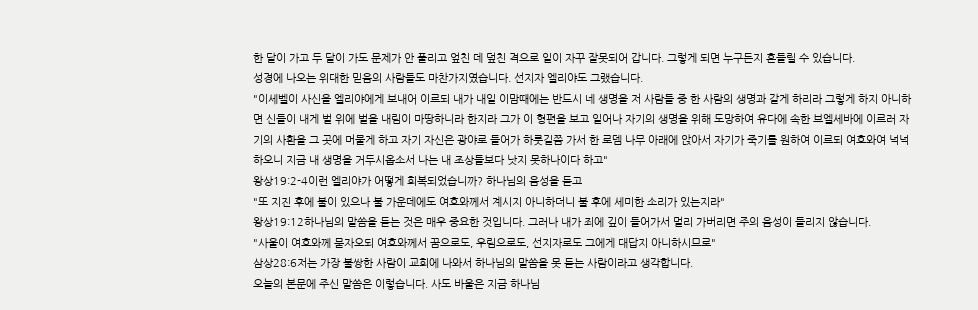한 달이 가고 두 달이 가도 문제가 안 풀리고 엎친 데 덮친 격으로 일이 자꾸 잘못되어 갑니다. 그렇게 되면 누구든지 흔들릴 수 있습니다.
성경에 나오는 위대한 믿음의 사람들도 마찬가지였습니다. 선지자 엘리야도 그랬습니다.
"이세벨이 사신을 엘리야에게 보내어 이르되 내가 내일 이맘때에는 반드시 네 생명을 저 사람들 중 한 사람의 생명과 같게 하리라 그렇게 하지 아니하면 신들이 내게 벌 위에 벌을 내림이 마땅하니라 한지라 그가 이 형편을 보고 일어나 자기의 생명을 위해 도망하여 유다에 속한 브엘세바에 이르러 자기의 사환을 그 곳에 머물게 하고 자기 자신은 광야로 들어가 하룻길쯤 가서 한 로뎀 나무 아래에 앉아서 자기가 죽기를 원하여 이르되 여호와여 넉넉하오니 지금 내 생명을 거두시옵소서 나는 내 조상들보다 낫지 못하나이다 하고"
왕상19:2-4이런 엘리야가 어떻게 회복되었습니까? 하나님의 음성을 듣고
"또 지진 후에 불이 있으나 불 가운데에도 여호와께서 계시지 아니하더니 불 후에 세미한 소리가 있는지라"
왕상19:12하나님의 말씀을 듣는 것은 매우 중요한 것입니다. 그러나 내가 죄에 깊이 들어가서 멀리 가버리면 주의 음성이 들리지 않습니다.
"사울이 여호와께 묻자오되 여호와께서 꿈으로도, 우림으로도, 선지자로도 그에게 대답지 아니하시므로"
삼상28:6저는 가장 불쌍한 사람이 교회에 나와서 하나님의 말씀을 못 듣는 사람이라고 생각합니다.
오늘의 본문에 주신 말씀은 이렇습니다. 사도 바울은 지금 하나님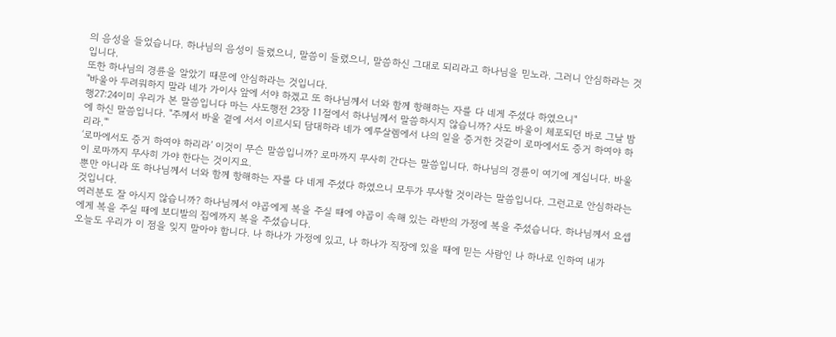의 음성을 들었습니다. 하나님의 음성이 들렸으니, 말씀이 들렸으니, 말씀하신 그대로 되리라고 하나님을 믿노라. 그러니 안심하라는 것입니다.
또한 하나님의 경륜을 알았기 때문에 안심하라는 것입니다.
"바울아 두려워하지 말라 네가 가이사 앞에 서야 하겠고 또 하나님께서 너와 함께 항해하는 자를 다 네게 주셨다 하였으니"
행27:24이미 우리가 본 말씀입니다 마는 사도행전 23장 11절에서 하나님께서 말씀하시지 않습니까? 사도 바울이 체포되던 바로 그날 밤에 하신 말씀입니다. "주께서 바울 곁에 서서 이르시되 담대하라 네가 예루살렘에서 나의 일을 증거한 것같이 로마에서도 증거 하여야 하리라."'
‘로마에서도 증거 하여야 하리라’ 이것이 무슨 말씀입니까? 로마까지 무사히 간다는 말씀입니다. 하나님의 경륜이 여기에 계십니다. 바울이 로마까지 무사히 가야 한다는 것이지요.
뿐만 아니라 또 하나님께서 너와 함께 항해하는 자를 다 네게 주셨다 하였으니 모두가 무사할 것이라는 말씀입니다. 그런고로 안심하라는 것입니다.
여러분도 잘 아시지 않습니까? 하나님께서 야곱에게 복을 주실 때에 야곱이 속해 있는 라반의 가정에 복을 주셨습니다. 하나님께서 요셉에게 복을 주실 때에 보디발의 집에까지 복을 주셨습니다.
오늘도 우리가 이 점을 잊지 말아야 합니다. 나 하나가 가정에 있고, 나 하나가 직장에 있을 때에 믿는 사람인 나 하나로 인하여 내가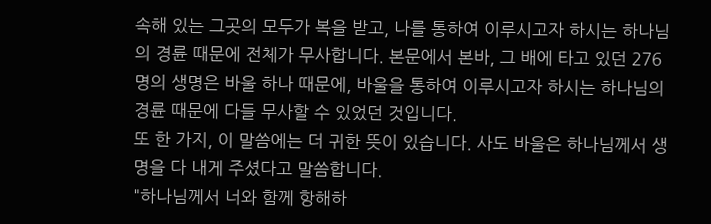속해 있는 그곳의 모두가 복을 받고, 나를 통하여 이루시고자 하시는 하나님의 경륜 때문에 전체가 무사합니다. 본문에서 본바, 그 배에 타고 있던 276명의 생명은 바울 하나 때문에, 바울을 통하여 이루시고자 하시는 하나님의 경륜 때문에 다들 무사할 수 있었던 것입니다.
또 한 가지, 이 말씀에는 더 귀한 뜻이 있습니다. 사도 바울은 하나님께서 생명을 다 내게 주셨다고 말씀합니다.
"하나님께서 너와 함께 항해하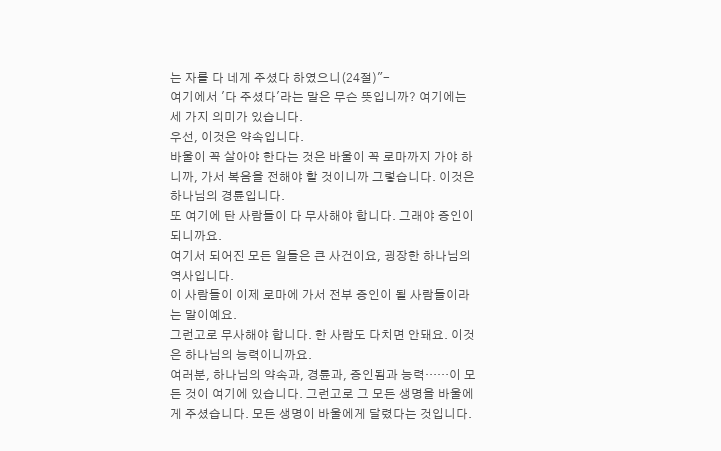는 자를 다 네게 주셨다 하였으니(24절)"-
여기에서 '다 주셨다'라는 말은 무슨 뜻입니까? 여기에는 세 가지 의미가 있습니다.
우선, 이것은 약속입니다.
바울이 꼭 살아야 한다는 것은 바울이 꼭 로마까지 가야 하니까, 가서 복음을 전해야 할 것이니까 그렇습니다. 이것은 하나님의 경륜입니다.
또 여기에 탄 사람들이 다 무사해야 합니다. 그래야 증인이 되니까요.
여기서 되어진 모든 일들은 큰 사건이요, 굉장한 하나님의 역사입니다.
이 사람들이 이제 로마에 가서 전부 증인이 될 사람들이라는 말이예요.
그런고로 무사해야 합니다. 한 사람도 다치면 안돼요. 이것은 하나님의 능력이니까요.
여러분, 하나님의 약속과, 경륜과, 증인됨과 능력……이 모든 것이 여기에 있습니다. 그런고로 그 모든 생명을 바울에게 주셨습니다. 모든 생명이 바울에게 달렸다는 것입니다.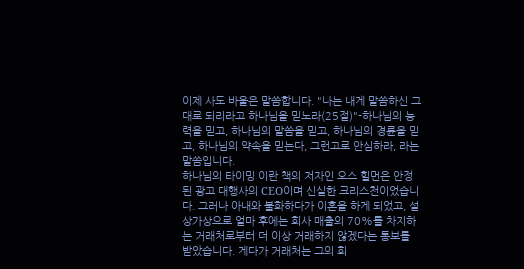이제 사도 바울은 말씀합니다. "나는 내게 말씀하신 그대로 되리라고 하나님을 믿노라(25절)"-하나님의 능력을 믿고, 하나님의 말씀을 믿고, 하나님의 경륜을 믿고, 하나님의 약속을 믿는다, 그런고로 안심하라, 라는 말씀입니다.
하나님의 타이밍 이란 책의 저자인 오스 힐먼은 안정된 광고 대행사의 CEO이며 신실한 크리스천이었습니다. 그러나 아내와 불화하다가 이혼을 하게 되었고, 설상가상으로 얼마 후에는 회사 매출의 70%를 차지하는 거래처로부터 더 이상 거래하지 않겠다는 통보를 받았습니다. 게다가 거래처는 그의 회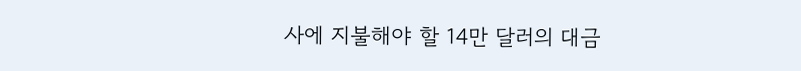사에 지불해야 할 14만 달러의 대금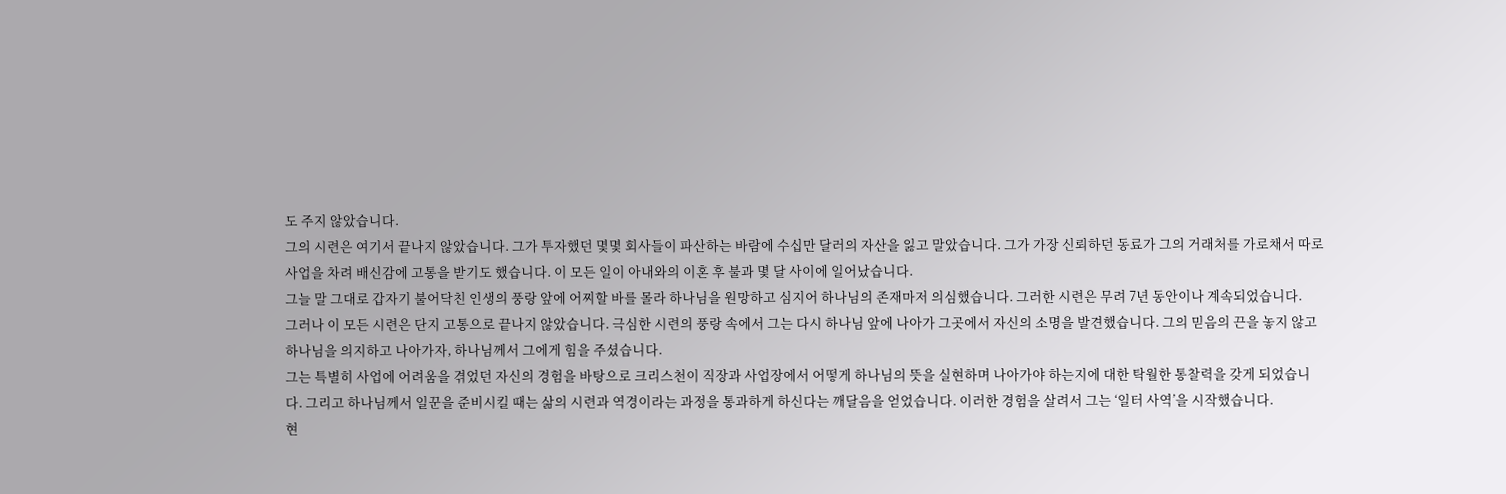도 주지 않았습니다.
그의 시련은 여기서 끝나지 않았습니다. 그가 투자했던 몇몇 회사들이 파산하는 바람에 수십만 달러의 자산을 잃고 말았습니다. 그가 가장 신뢰하던 동료가 그의 거래처를 가로채서 따로 사업을 차려 배신감에 고통을 받기도 했습니다. 이 모든 일이 아내와의 이혼 후 불과 몇 달 사이에 일어났습니다.
그늘 말 그대로 갑자기 불어닥친 인생의 풍랑 앞에 어찌할 바를 몰라 하나님을 원망하고 심지어 하나님의 존재마저 의심했습니다. 그러한 시련은 무려 7년 동안이나 계속되었습니다.
그러나 이 모든 시련은 단지 고통으로 끝나지 않았습니다. 극심한 시련의 풍랑 속에서 그는 다시 하나님 앞에 나아가 그곳에서 자신의 소명을 발견했습니다. 그의 믿음의 끈을 놓지 않고 하나님을 의지하고 나아가자, 하나님께서 그에게 힘을 주셨습니다.
그는 특별히 사업에 어려움을 겪었던 자신의 경험을 바탕으로 크리스천이 직장과 사업장에서 어떻게 하나님의 뜻을 실현하며 나아가야 하는지에 대한 탁월한 통찰력을 갖게 되었습니다. 그리고 하나님께서 일꾼을 준비시킬 때는 삶의 시련과 역경이라는 과정을 통과하게 하신다는 깨달음을 얻었습니다. 이러한 경험을 살려서 그는 ‘일터 사역’을 시작했습니다.
현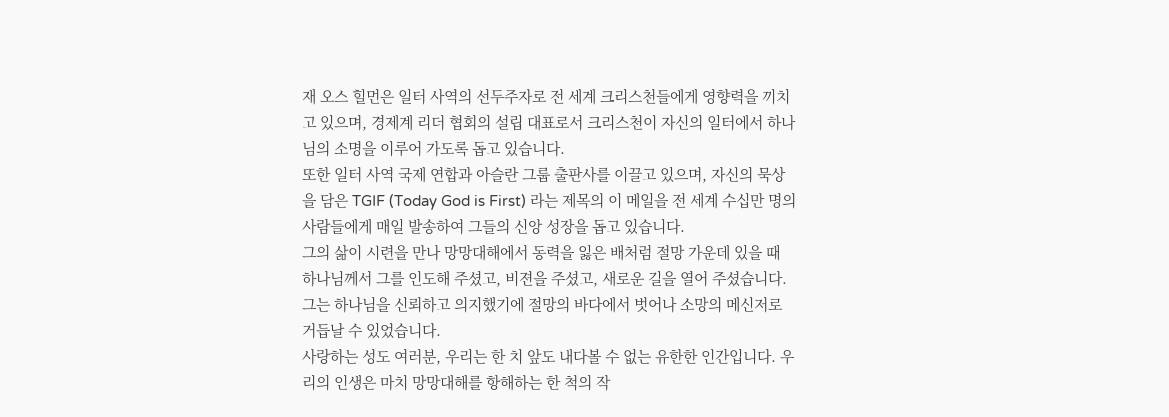재 오스 힐먼은 일터 사역의 선두주자로 전 세계 크리스천들에게 영향력을 끼치고 있으며, 경제계 리더 협회의 설립 대표로서 크리스천이 자신의 일터에서 하나님의 소명을 이루어 가도록 돕고 있습니다.
또한 일터 사역 국제 연합과 아슬란 그룹 출판사를 이끌고 있으며, 자신의 묵상을 담은 TGIF (Today God is First) 라는 제목의 이 메일을 전 세계 수십만 명의 사람들에게 매일 발송하여 그들의 신앙 성장을 돕고 있습니다.
그의 삶이 시련을 만나 망망대해에서 동력을 잃은 배처럼 절망 가운데 있을 때 하나님께서 그를 인도해 주셨고, 비젼을 주셨고, 새로운 길을 열어 주셨습니다. 그는 하나님을 신뢰하고 의지했기에 절망의 바다에서 벗어나 소망의 메신저로 거듭날 수 있었습니다.
사랑하는 성도 여러분, 우리는 한 치 앞도 내다볼 수 없는 유한한 인간입니다. 우리의 인생은 마치 망망대해를 항해하는 한 척의 작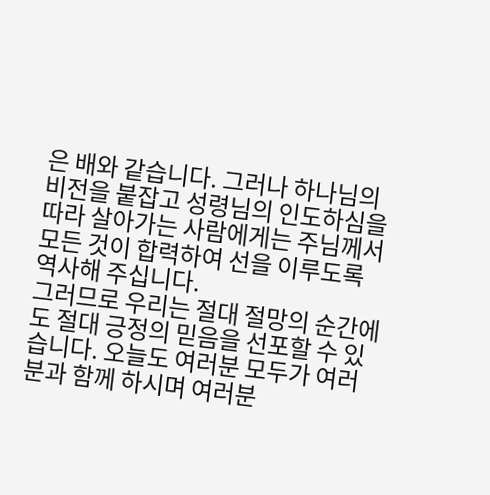은 배와 같습니다. 그러나 하나님의 비전을 붙잡고 성령님의 인도하심을 따라 살아가는 사람에게는 주님께서 모든 것이 합력하여 선을 이루도록 역사해 주십니다.
그러므로 우리는 절대 절망의 순간에도 절대 긍정의 믿음을 선포할 수 있습니다. 오늘도 여러분 모두가 여러분과 함께 하시며 여러분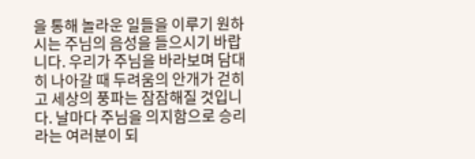을 통해 놀라운 일들을 이루기 원하시는 주님의 음성을 들으시기 바랍니다. 우리가 주님을 바라보며 담대히 나아갈 때 두려움의 안개가 걷히고 세상의 풍파는 잠잠해질 것입니다. 날마다 주님을 의지함으로 승리라는 여러분이 되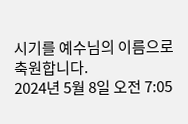시기를 예수님의 이름으로 축원합니다.
2024년 5월 8일 오전 7:05